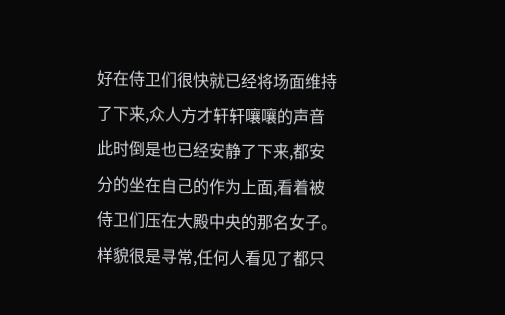好在侍卫们很快就已经将场面维持了下来,众人方才轩轩嚷嚷的声音此时倒是也已经安静了下来,都安分的坐在自己的作为上面,看着被侍卫们压在大殿中央的那名女子。
样貌很是寻常,任何人看见了都只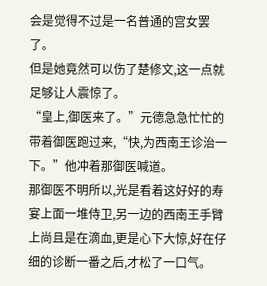会是觉得不过是一名普通的宫女罢了。
但是她竟然可以伤了楚修文,这一点就足够让人震惊了。
“皇上,御医来了。”元德急急忙忙的带着御医跑过来,“快,为西南王诊治一下。”他冲着那御医喊道。
那御医不明所以,光是看着这好好的寿宴上面一堆侍卫,另一边的西南王手臂上尚且是在滴血,更是心下大惊,好在仔细的诊断一番之后,才松了一口气。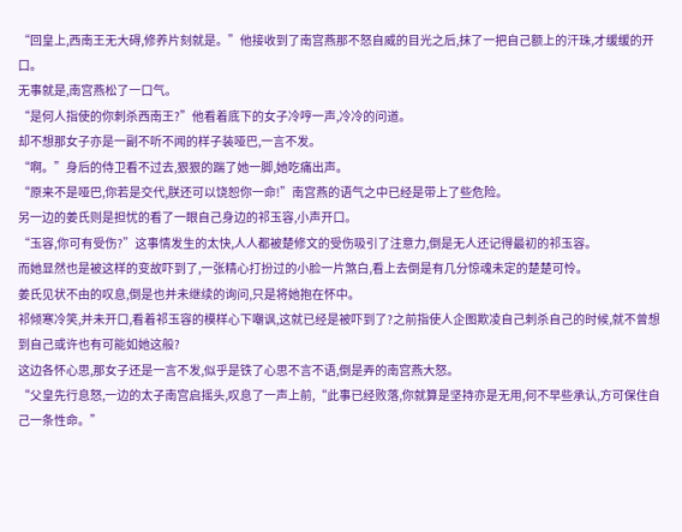“回皇上,西南王无大碍,修养片刻就是。”他接收到了南宫燕那不怒自威的目光之后,抹了一把自己额上的汗珠,才缓缓的开口。
无事就是,南宫燕松了一口气。
“是何人指使的你刺杀西南王?”他看着底下的女子冷哼一声,冷冷的问道。
却不想那女子亦是一副不听不闻的样子装哑巴,一言不发。
“啊。”身后的侍卫看不过去,狠狠的踹了她一脚,她吃痛出声。
“原来不是哑巴,你若是交代,朕还可以饶恕你一命!”南宫燕的语气之中已经是带上了些危险。
另一边的姜氏则是担忧的看了一眼自己身边的祁玉容,小声开口。
“玉容,你可有受伤?”这事情发生的太快,人人都被楚修文的受伤吸引了注意力,倒是无人还记得最初的祁玉容。
而她显然也是被这样的变故吓到了,一张精心打扮过的小脸一片煞白,看上去倒是有几分惊魂未定的楚楚可怜。
姜氏见状不由的叹息,倒是也并未继续的询问,只是将她抱在怀中。
祁倾寒冷笑,并未开口,看着祁玉容的模样心下嘲讽,这就已经是被吓到了?之前指使人企图欺凌自己刺杀自己的时候,就不曾想到自己或许也有可能如她这般?
这边各怀心思,那女子还是一言不发,似乎是铁了心思不言不语,倒是弄的南宫燕大怒。
“父皇先行息怒,一边的太子南宫启摇头,叹息了一声上前,“此事已经败落,你就算是坚持亦是无用,何不早些承认,方可保住自己一条性命。”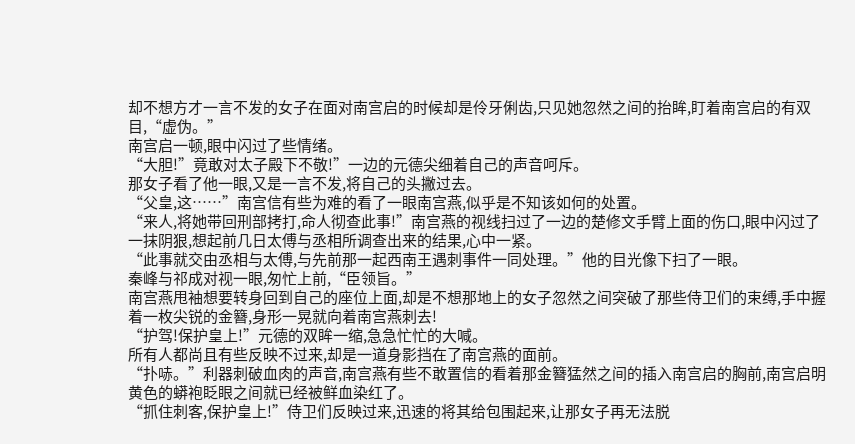却不想方才一言不发的女子在面对南宫启的时候却是伶牙俐齿,只见她忽然之间的抬眸,盯着南宫启的有双目,“虚伪。”
南宫启一顿,眼中闪过了些情绪。
“大胆!”竟敢对太子殿下不敬!”一边的元德尖细着自己的声音呵斥。
那女子看了他一眼,又是一言不发,将自己的头撇过去。
“父皇,这……”南宫信有些为难的看了一眼南宫燕,似乎是不知该如何的处置。
“来人,将她带回刑部拷打,命人彻查此事!”南宫燕的视线扫过了一边的楚修文手臂上面的伤口,眼中闪过了一抹阴狠,想起前几日太傅与丞相所调查出来的结果,心中一紧。
“此事就交由丞相与太傅,与先前那一起西南王遇刺事件一同处理。”他的目光像下扫了一眼。
秦峰与祁成对视一眼,匆忙上前,“臣领旨。”
南宫燕甩袖想要转身回到自己的座位上面,却是不想那地上的女子忽然之间突破了那些侍卫们的束缚,手中握着一枚尖锐的金簪,身形一晃就向着南宫燕刺去!
“护驾!保护皇上!”元德的双眸一缩,急急忙忙的大喊。
所有人都尚且有些反映不过来,却是一道身影挡在了南宫燕的面前。
“扑哧。”利器刺破血肉的声音,南宫燕有些不敢置信的看着那金簪猛然之间的插入南宫启的胸前,南宫启明黄色的蟒袍眨眼之间就已经被鲜血染红了。
“抓住刺客,保护皇上!”侍卫们反映过来,迅速的将其给包围起来,让那女子再无法脱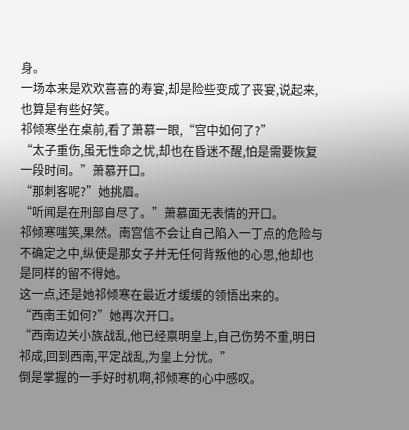身。
一场本来是欢欢喜喜的寿宴,却是险些变成了丧宴,说起来,也算是有些好笑。
祁倾寒坐在桌前,看了萧慕一眼,“宫中如何了?”
“太子重伤,虽无性命之忧,却也在昏迷不醒,怕是需要恢复一段时间。”萧慕开口。
“那刺客呢?”她挑眉。
“听闻是在刑部自尽了。”萧慕面无表情的开口。
祁倾寒嗤笑,果然。南宫信不会让自己陷入一丁点的危险与不确定之中,纵使是那女子并无任何背叛他的心思,他却也是同样的留不得她。
这一点,还是她祁倾寒在最近才缓缓的领悟出来的。
“西南王如何?”她再次开口。
“西南边关小族战乱,他已经禀明皇上,自己伤势不重,明日祁成,回到西南,平定战乱,为皇上分忧。”
倒是掌握的一手好时机啊,祁倾寒的心中感叹。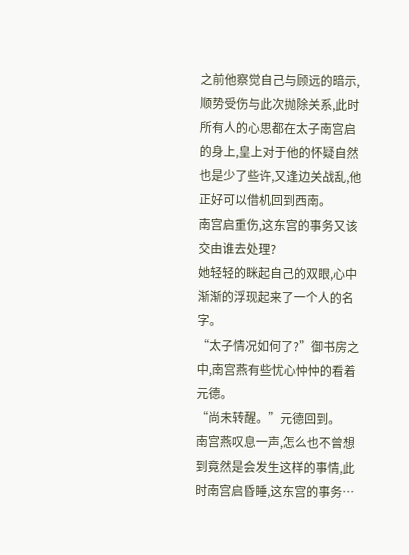之前他察觉自己与顾远的暗示,顺势受伤与此次抛除关系,此时所有人的心思都在太子南宫启的身上,皇上对于他的怀疑自然也是少了些许,又逢边关战乱,他正好可以借机回到西南。
南宫启重伤,这东宫的事务又该交由谁去处理?
她轻轻的眯起自己的双眼,心中渐渐的浮现起来了一个人的名字。
“太子情况如何了?”御书房之中,南宫燕有些忧心忡忡的看着元德。
“尚未转醒。”元德回到。
南宫燕叹息一声,怎么也不曾想到竟然是会发生这样的事情,此时南宫启昏睡,这东宫的事务…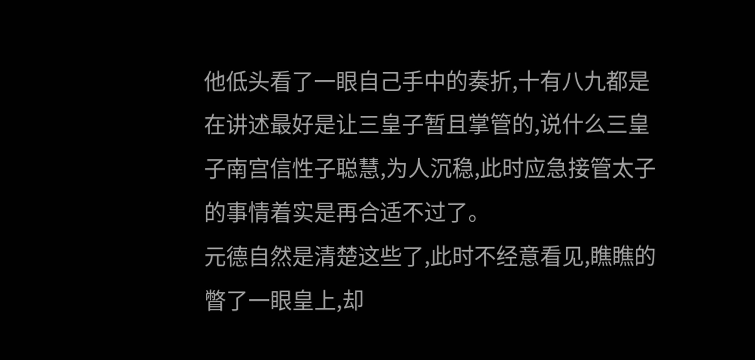他低头看了一眼自己手中的奏折,十有八九都是在讲述最好是让三皇子暂且掌管的,说什么三皇子南宫信性子聪慧,为人沉稳,此时应急接管太子的事情着实是再合适不过了。
元德自然是清楚这些了,此时不经意看见,瞧瞧的瞥了一眼皇上,却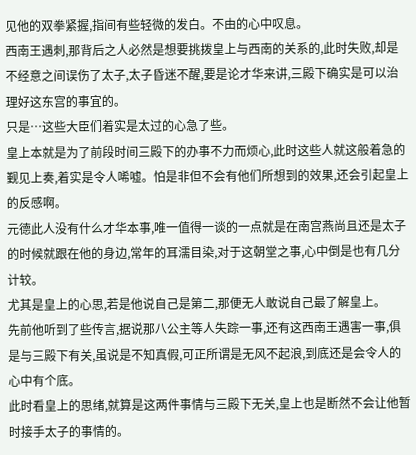见他的双拳紧握,指间有些轻微的发白。不由的心中叹息。
西南王遇刺,那背后之人必然是想要挑拨皇上与西南的关系的,此时失败,却是不经意之间误伤了太子,太子昏迷不醒,要是论才华来讲,三殿下确实是可以治理好这东宫的事宜的。
只是…这些大臣们着实是太过的心急了些。
皇上本就是为了前段时间三殿下的办事不力而烦心,此时这些人就这般着急的觐见上奏,着实是令人唏嘘。怕是非但不会有他们所想到的效果,还会引起皇上的反感啊。
元德此人没有什么才华本事,唯一值得一谈的一点就是在南宫燕尚且还是太子的时候就跟在他的身边,常年的耳濡目染,对于这朝堂之事,心中倒是也有几分计较。
尤其是皇上的心思,若是他说自己是第二,那便无人敢说自己最了解皇上。
先前他听到了些传言,据说那八公主等人失踪一事,还有这西南王遇害一事,俱是与三殿下有关,虽说是不知真假,可正所谓是无风不起浪,到底还是会令人的心中有个底。
此时看皇上的思绪,就算是这两件事情与三殿下无关,皇上也是断然不会让他暂时接手太子的事情的。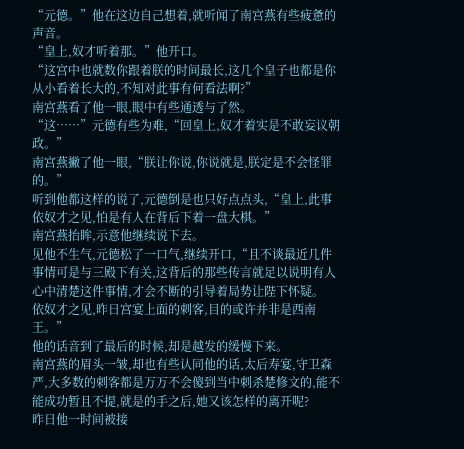“元德。”他在这边自己想着,就听闻了南宫燕有些疲惫的声音。
“皇上,奴才听着那。”他开口。
“这宫中也就数你跟着朕的时间最长,这几个皇子也都是你从小看着长大的,不知对此事有何看法啊?”
南宫燕看了他一眼,眼中有些通透与了然。
“这……”元德有些为难,“回皇上,奴才着实是不敢妄议朝政。”
南宫燕撇了他一眼,“朕让你说,你说就是,朕定是不会怪罪的。”
听到他都这样的说了,元德倒是也只好点点头,“皇上,此事依奴才之见,怕是有人在背后下着一盘大棋。”
南宫燕抬眸,示意他继续说下去。
见他不生气,元德松了一口气,继续开口,“且不谈最近几件事情可是与三殿下有关,这背后的那些传言就足以说明有人心中清楚这件事情,才会不断的引导着局势让陛下怀疑。
依奴才之见,昨日宫宴上面的刺客,目的或许并非是西南王。”
他的话音到了最后的时候,却是越发的缓慢下来。
南宫燕的眉头一皱,却也有些认同他的话,太后寿宴,守卫森严,大多数的刺客都是万万不会傻到当中刺杀楚修文的,能不能成功暂且不提,就是的手之后,她又该怎样的离开呢?
昨日他一时间被接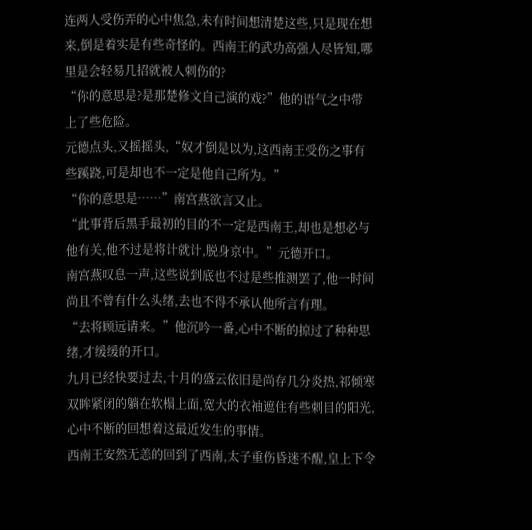连两人受伤弄的心中焦急,未有时间想清楚这些,只是现在想来,倒是着实是有些奇怪的。西南王的武功高强人尽皆知,哪里是会轻易几招就被人刺伤的?
“你的意思是?是那楚修文自己演的戏?”他的语气之中带上了些危险。
元德点头,又摇摇头,“奴才倒是以为,这西南王受伤之事有些蹊跷,可是却也不一定是他自己所为。”
“你的意思是……”南宫燕欲言又止。
“此事背后黑手最初的目的不一定是西南王,却也是想必与他有关,他不过是将计就计,脱身京中。”元德开口。
南宫燕叹息一声,这些说到底也不过是些推测罢了,他一时间尚且不曾有什么头绪,去也不得不承认他所言有理。
“去将顾远请来。”他沉吟一番,心中不断的掠过了种种思绪,才缓缓的开口。
九月已经快要过去,十月的盛云依旧是尚存几分炎热,祁倾寒双眸紧闭的躺在软榻上面,宽大的衣袖遮住有些刺目的阳光,心中不断的回想着这最近发生的事情。
西南王安然无恙的回到了西南,太子重伤昏迷不醒,皇上下令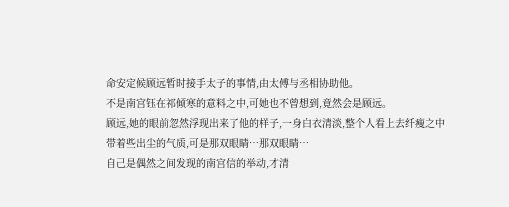命安定候顾远暂时接手太子的事情,由太傅与丞相协助他。
不是南宫钰在祁倾寒的意料之中,可她也不曾想到,竟然会是顾远。
顾远,她的眼前忽然浮现出来了他的样子,一身白衣清淡,整个人看上去纤瘦之中带着些出尘的气质,可是那双眼睛…那双眼睛…
自己是偶然之间发现的南宫信的举动,才清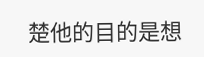楚他的目的是想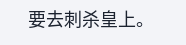要去刺杀皇上。